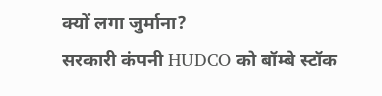क्यों लगा जुर्माना?
सरकारी कंपनी HUDCO को बॉम्बे स्टॉक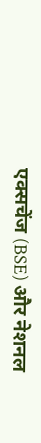एक्सचेंज (BSE) और नेशनल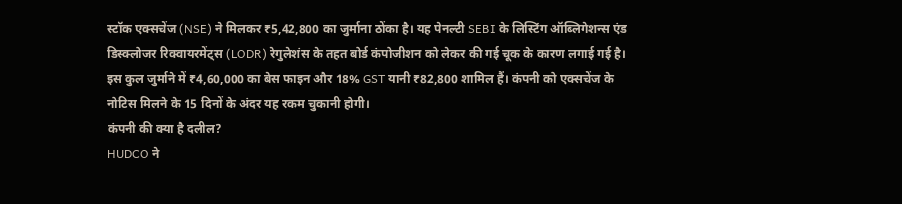स्टॉक एक्सचेंज (NSE) ने मिलकर ₹5,42,800 का जुर्माना ठोंका है। यह पेनल्टी SEBI के लिस्टिंग ऑब्लिगेशन्स एंड डिस्क्लोजर रिक्वायरमेंट्स (LODR) रेगुलेशंस के तहत बोर्ड कंपोजीशन को लेकर की गई चूक के कारण लगाई गई है। इस कुल जुर्माने में ₹4,60,000 का बेस फाइन और 18% GST यानी ₹82,800 शामिल हैं। कंपनी को एक्सचेंज के नोटिस मिलने के 15 दिनों के अंदर यह रकम चुकानी होगी।
कंपनी की क्या है दलील?
HUDCO ने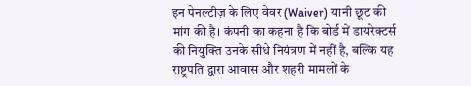इन पेनल्टीज़ के लिए वेवर (Waiver) यानी छूट की मांग की है। कंपनी का कहना है कि बोर्ड में डायरेक्टर्स की नियुक्ति उनके सीधे नियंत्रण में नहीं है, बल्कि यह राष्ट्रपति द्वारा आवास और शहरी मामलों के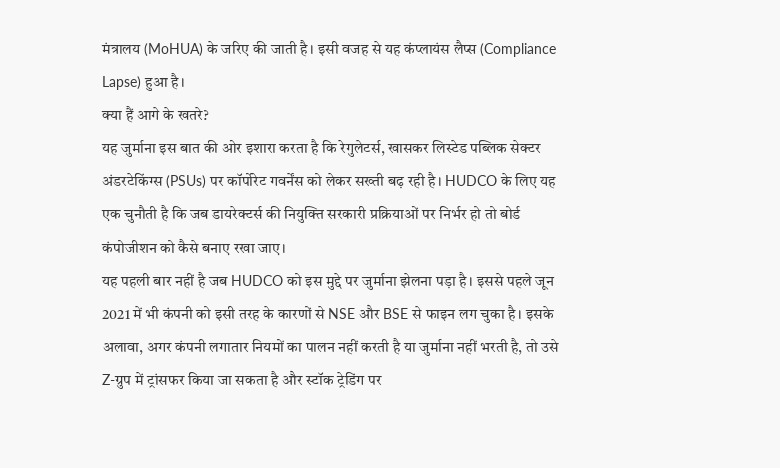मंत्रालय (MoHUA) के जरिए की जाती है। इसी वजह से यह कंप्लायंस लैप्स (Compliance Lapse) हुआ है।
क्या हैं आगे के खतरे?
यह जुर्माना इस बात की ओर इशारा करता है कि रेगुलेटर्स, खासकर लिस्टेड पब्लिक सेक्टर अंडरटेकिंग्स (PSUs) पर कॉर्पोरेट गवर्नेंस को लेकर सख्ती बढ़ रही है। HUDCO के लिए यह एक चुनौती है कि जब डायरेक्टर्स की नियुक्ति सरकारी प्रक्रियाओं पर निर्भर हो तो बोर्ड कंपोजीशन को कैसे बनाए रखा जाए।
यह पहली बार नहीं है जब HUDCO को इस मुद्दे पर जुर्माना झेलना पड़ा है। इससे पहले जून 2021 में भी कंपनी को इसी तरह के कारणों से NSE और BSE से फाइन लग चुका है। इसके अलावा, अगर कंपनी लगातार नियमों का पालन नहीं करती है या जुर्माना नहीं भरती है, तो उसे Z-ग्रुप में ट्रांसफर किया जा सकता है और स्टॉक ट्रेडिंग पर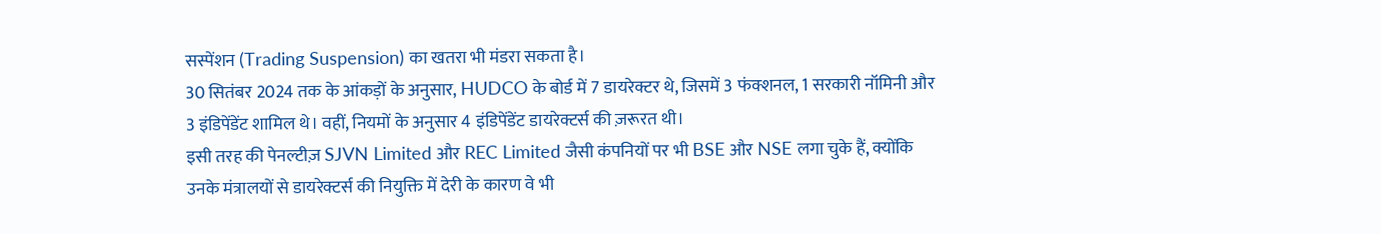सस्पेंशन (Trading Suspension) का खतरा भी मंडरा सकता है।
30 सितंबर 2024 तक के आंकड़ों के अनुसार, HUDCO के बोर्ड में 7 डायरेक्टर थे, जिसमें 3 फंक्शनल, 1 सरकारी नॉमिनी और 3 इंडिपेंडेंट शामिल थे। वहीं, नियमों के अनुसार 4 इंडिपेंडेंट डायरेक्टर्स की ज़रूरत थी।
इसी तरह की पेनल्टीज़ SJVN Limited और REC Limited जैसी कंपनियों पर भी BSE और NSE लगा चुके हैं, क्योंकि उनके मंत्रालयों से डायरेक्टर्स की नियुक्ति में देरी के कारण वे भी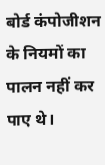बोर्ड कंपोजीशन के नियमों का पालन नहीं कर पाए थे।